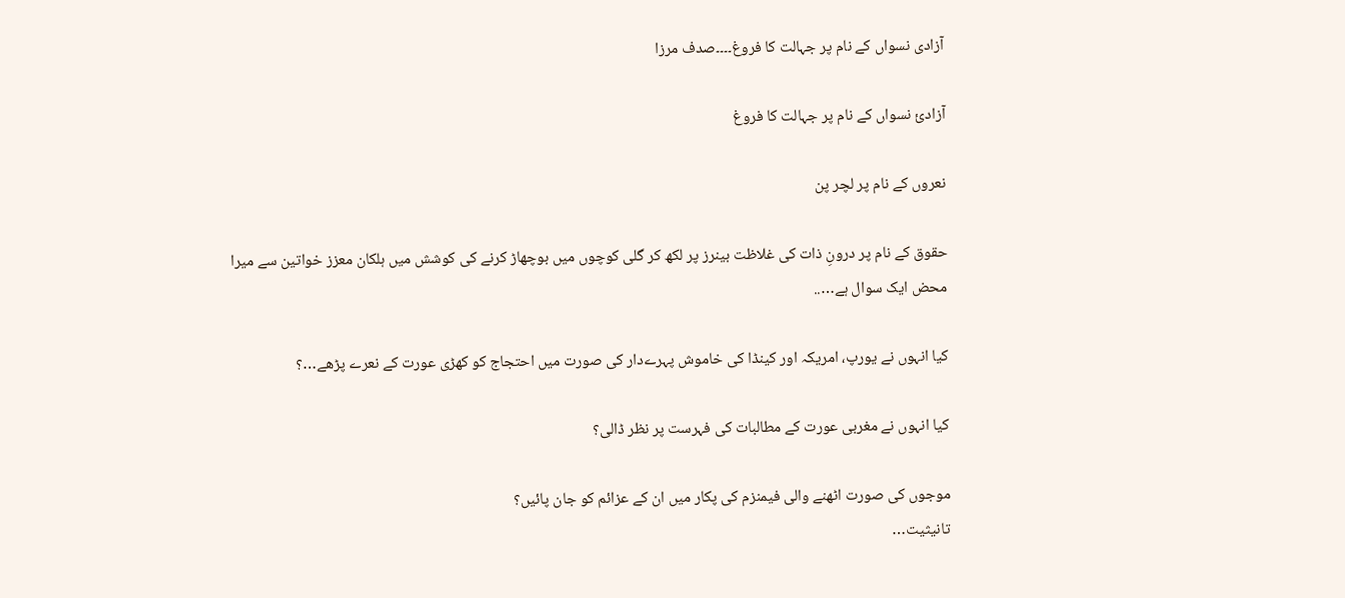آزادی نسواں کے نام پر جہالت کا فروغ۔۔۔۔صدف مرزا

آزادئ نسواں کے نام پر جہالت کا فروغ

نعروں کے نام پر لچر پن

حقوق کے نام پر درونِ ذات کی غلاظت بینرز پر لکھ کر گلی کوچوں میں بوچھاڑ کرنے کی کوشش میں ہلکان معزز خواتین سے میرا محض ایک سوال ہے…..

کیا انہوں نے یورپ، امریکہ اور کینڈا کی خاموش پہرےدار کی صورت میں احتجاج کو کھڑی عورت کے نعرے پڑھے…؟

کیا انہوں نے مغربی عورت کے مطالبات کی فہرست پر نظر ڈالی؟

موجوں کی صورت اٹھنے والی فیمنزم کی پکار میں ان کے عزائم کو جان پائیں؟
تانیثیت…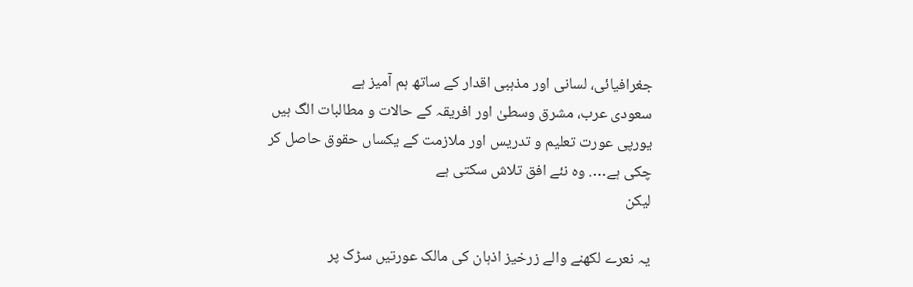جغرافیائی، لسانی اور مذہبی اقدار کے ساتھ ہم آمیز ہے
سعودی عرب، مشرق وسطیٰ اور افریقہ کے حالات و مطالبات الگ ہیں
یورپی عورت تعلیم و تدریس اور ملازمت کے یکساں حقوق حاصل کر چکی ہے…. وہ نئے افق تلاش سکتی ہے
لیکن

یہ نعرے لکھنے والے زرخیز اذہان کی مالک عورتیں سڑک پر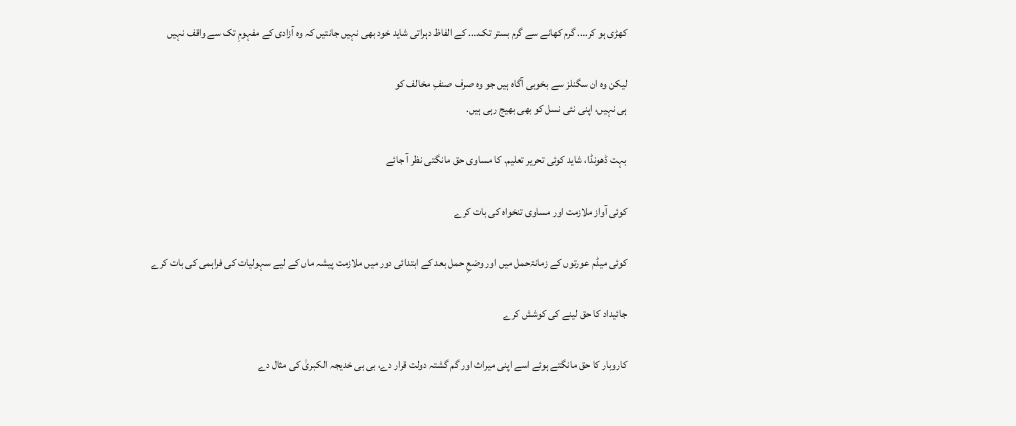کھڑی ہو کر…. گرم کھانے سے گرم بستر تک…. کے الفاظ دہراتی شاید خود بھی نہیں جانتیں کہ وہ آزادی کے مفہومِ تک سے واقف نہیں

لیکن وہ ان سگنلز سے بخوبی آگاہ ہیں جو وہ صرف صنفِ مخالف کو
ہی نہیں، اپنی نئی نسل کو بھی بھیج رہی ہیں.

بہت ڈھونڈا، شاید کوئی تحریر تعلیم. کا مساوی حق مانگتی نظر آ جائے

کوئی آواز ملازمت اور مساوی تنخواہ کی بات کرے

کوئی میڈم عورتوں کے زمانۃحمل میں اور وضعِ حمل بعد کے ابتدائی دور میں ملازمت پیشہ ماں کے لیے سہولیات کی فراہمی کی بات کرے

جائیداد کا حق لینے کی کوشش کرے

کاروبار کا حق مانگتے ہوئے اسے اپنی میراث اور گم گشتہ دولت قرار دے، بی بی خدیجہ الکبریٰ کی مثال دے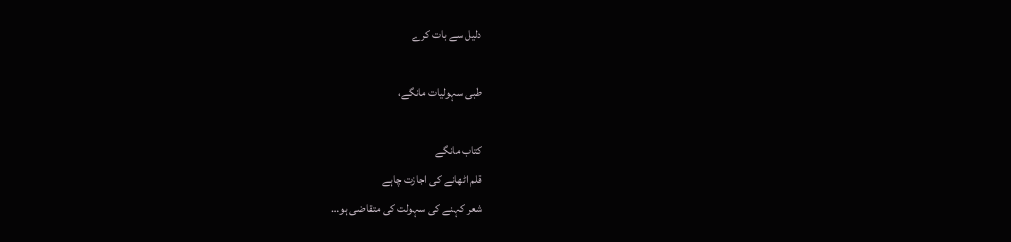دلیل سے بات کرے

طبی سہولیات مانگے،

کتاب مانگے
قلم اٹھانے کی اجازت چاہے
شعر کہنے کی سہولت کی متقاضی ہو…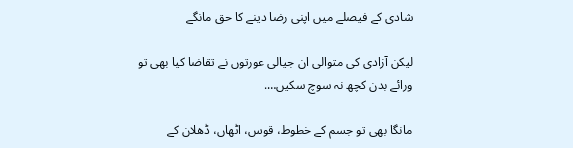شادی کے فیصلے میں اپنی رضا دینے کا حق مانگے

لیکن آزادی کی متوالی ان جیالی عورتوں نے تقاضا کیا بھی تو ورائے بدن کچھ نہ سوچ سکیں….

مانگا بھی تو جسم کے خطوط، قوس، اٹھاں، ڈھلان کے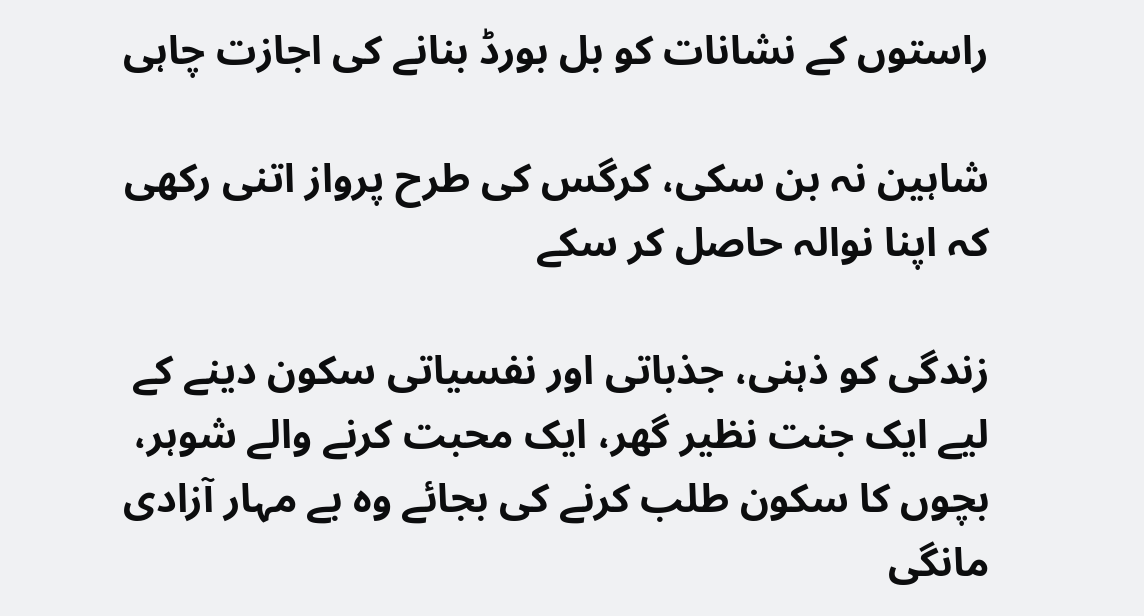راستوں کے نشانات کو بل بورڈ بنانے کی اجازت چاہی

شاہین نہ بن سکی، کرگس کی طرح پرواز اتنی رکھی کہ اپنا نوالہ حاصل کر سکے

زندگی کو ذہنی، جذباتی اور نفسیاتی سکون دینے کے لیے ایک جنت نظیر گھر، ایک محبت کرنے والے شوہر، بچوں کا سکون طلب کرنے کی بجائے وہ بے مہار آزادی مانگی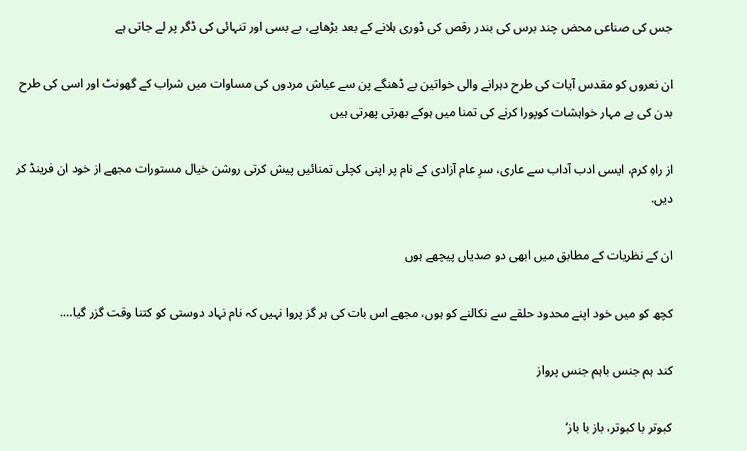جس کی صناعی محض چند برس کی بندر رقص کی ڈوری ہلانے کے بعد بڑھاپے، بے بسی اور تنہائی کی ڈگر پر لے جاتی ہے

ان نعروں کو مقدس آیات کی طرح دہرانے والی خواتین بے ڈھنگے پن سے عیاش مردوں کی مساوات میں شراب کے گھونٹ اور اسی کی طرح بدن کی بے مہار خواہشات کوپورا کرنے کی تمنا میں ہوکے بھرتی پھرتی ہیں

از راہِ کرم، ایسی ادب آداب سے عاری، سرِ عام آزادی کے نام پر اپنی کچلی تمنائیں پیش کرتی روشن خیال مستورات مجھے از خود ان فرینڈ کر دیں.

ان کے نظریات کے مطابق میں ابھی دو صدیاں پیچھے ہوں

کچھ کو میں خود اپنے محدود حلقے سے نکالنے کو ہوں، مجھے اس بات کی ہر گز پروا نہیں کہ نام نہاد دوستی کو کتنا وقت گزر گیا….

کند ہم جنس باہم جنس پرواز

کبوتر با کبوتر، باز با باز‘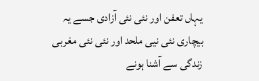یہاں تعفن اور نئی نئی آزادی جسے یہ بیچاری نئی نیی ملحد اور نئی نئی مغربی زندگی سے آشنا ہونے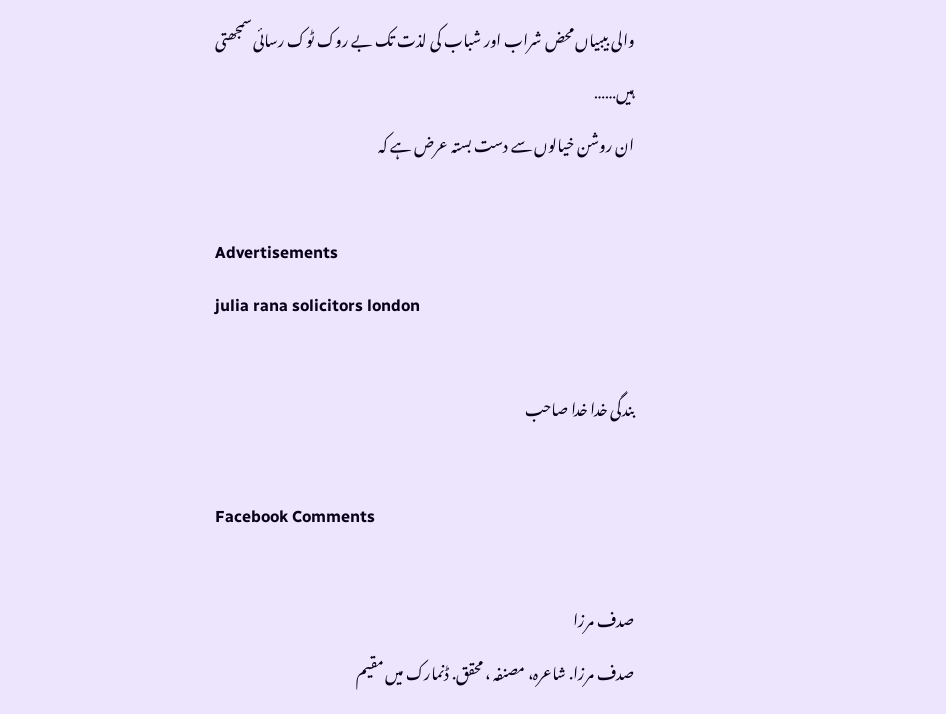والی بیبیاں محض شراب اور شباب کی لذت تک بے روک ٹوک رسائی سمجھتی ہیں……
ان روشن خیالوں سے دست بستہ عرض ہے کہ

Advertisements
julia rana solicitors london

بندگی خدا خدا صاحب

Facebook Comments

صدف مرزا
صدف مرزا. شاعرہ، مصنفہ ، محقق. ڈنمارک میں مقیم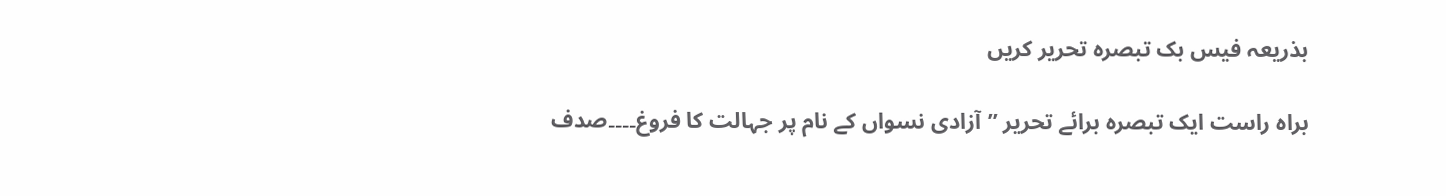بذریعہ فیس بک تبصرہ تحریر کریں

براہ راست ایک تبصرہ برائے تحریر ”آزادی نسواں کے نام پر جہالت کا فروغ۔۔۔۔صدف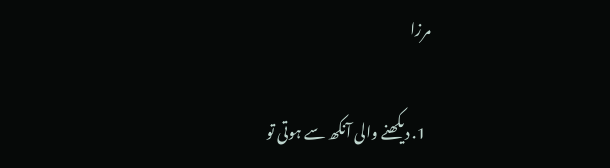مرزا

  1. دیکھنے والی آنکھ سے ہوتی تو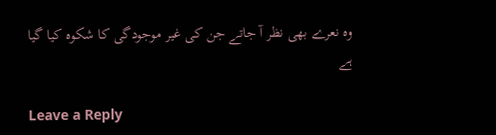وہ نعرے بھی نظر آ جاتے جن کی غیر موجودگی کا شکوہ کیا گیا ہے

Leave a Reply